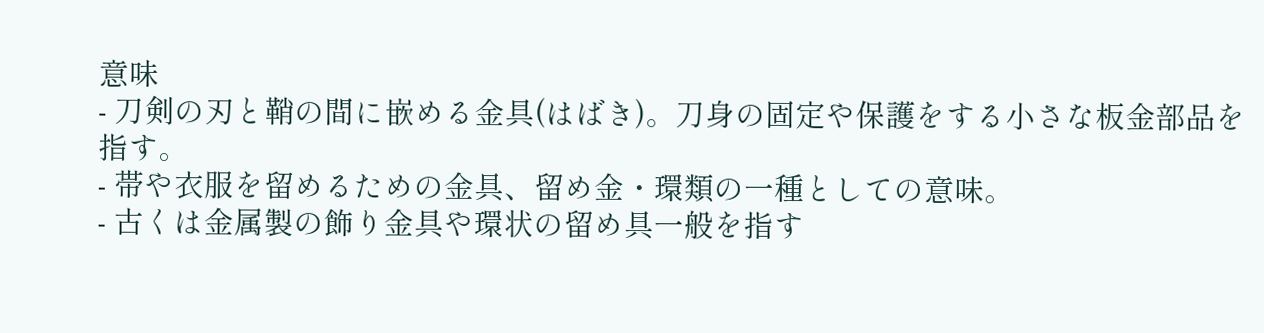意味
- 刀剣の刃と鞘の間に嵌める金具(はばき)。刀身の固定や保護をする小さな板金部品を指す。
- 帯や衣服を留めるための金具、留め金・環類の一種としての意味。
- 古くは金属製の飾り金具や環状の留め具一般を指す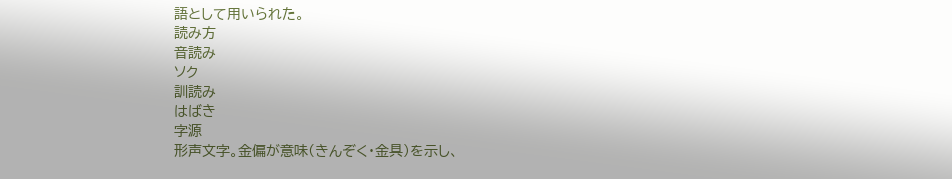語として用いられた。
読み方
音読み
ソク
訓読み
はばき
字源
形声文字。金偏が意味(きんぞく・金具)を示し、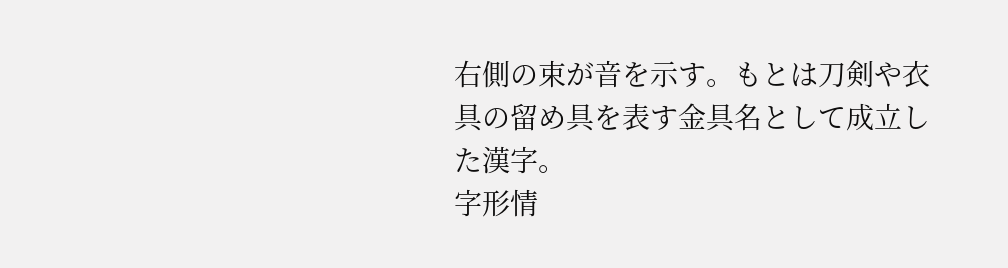右側の束が音を示す。もとは刀剣や衣具の留め具を表す金具名として成立した漢字。
字形情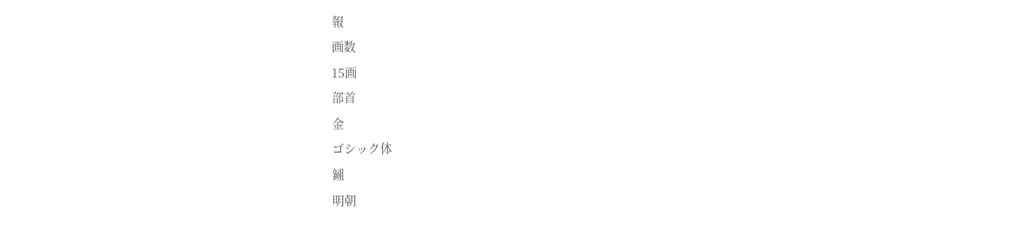報
画数
15画
部首
金
ゴシック体
鎺
明朝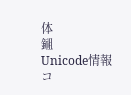体
鎺
Unicode情報
コ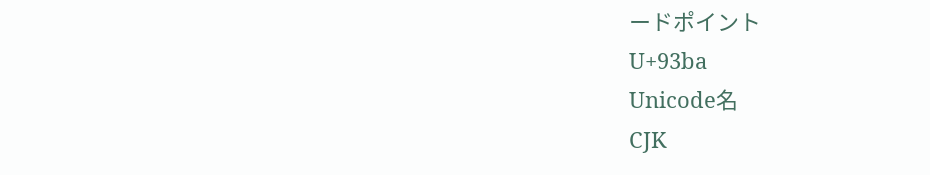ードポイント
U+93ba
Unicode名
CJK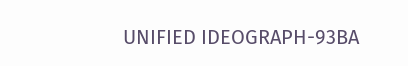UNIFIED IDEOGRAPH-93BA